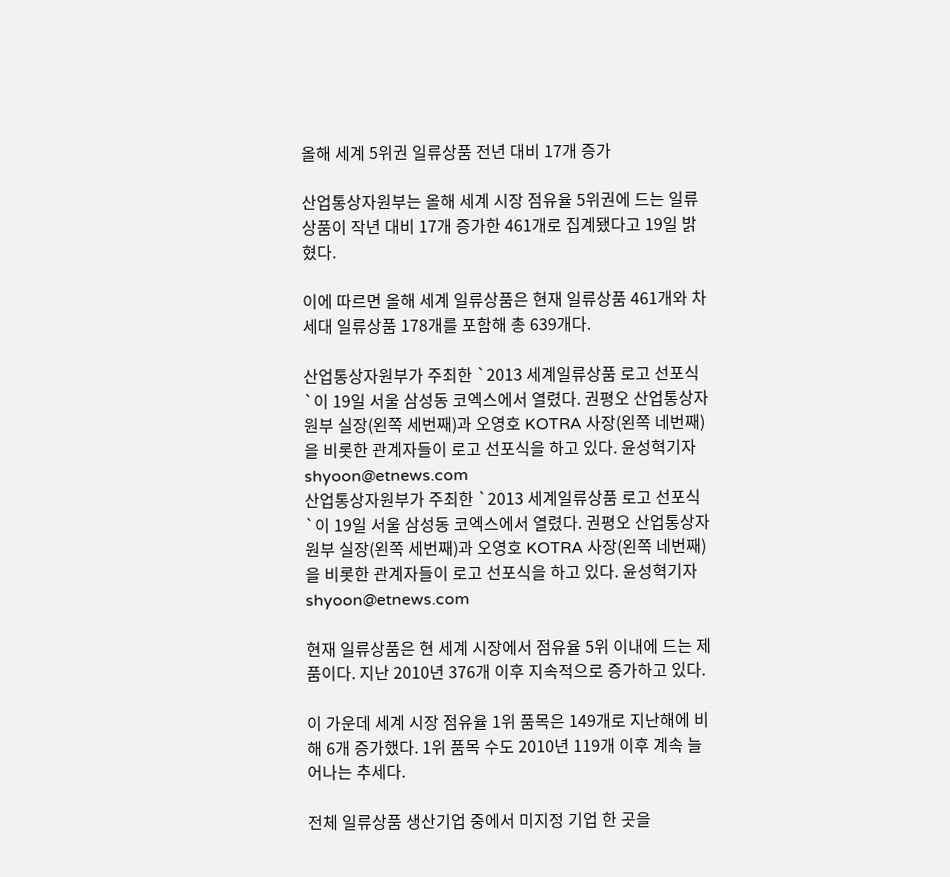올해 세계 5위권 일류상품 전년 대비 17개 증가

산업통상자원부는 올해 세계 시장 점유율 5위권에 드는 일류 상품이 작년 대비 17개 증가한 461개로 집계됐다고 19일 밝혔다.

이에 따르면 올해 세계 일류상품은 현재 일류상품 461개와 차세대 일류상품 178개를 포함해 총 639개다.

산업통상자원부가 주최한 `2013 세계일류상품 로고 선포식`이 19일 서울 삼성동 코엑스에서 열렸다. 권평오 산업통상자원부 실장(왼쪽 세번째)과 오영호 KOTRA 사장(왼쪽 네번째)을 비롯한 관계자들이 로고 선포식을 하고 있다. 윤성혁기자 shyoon@etnews.com
산업통상자원부가 주최한 `2013 세계일류상품 로고 선포식`이 19일 서울 삼성동 코엑스에서 열렸다. 권평오 산업통상자원부 실장(왼쪽 세번째)과 오영호 KOTRA 사장(왼쪽 네번째)을 비롯한 관계자들이 로고 선포식을 하고 있다. 윤성혁기자 shyoon@etnews.com

현재 일류상품은 현 세계 시장에서 점유율 5위 이내에 드는 제품이다. 지난 2010년 376개 이후 지속적으로 증가하고 있다.

이 가운데 세계 시장 점유율 1위 품목은 149개로 지난해에 비해 6개 증가했다. 1위 품목 수도 2010년 119개 이후 계속 늘어나는 추세다.

전체 일류상품 생산기업 중에서 미지정 기업 한 곳을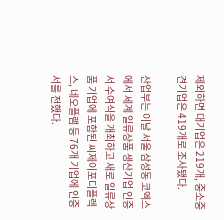제외하면 대기업은 219개, 중소중견기업은 419개로 조사됐다.

산업부는 이날 서울 삼성동 코엑스에서 세계 일류상품 생산기업 인증서 수여식을 개최하고 새로 일류상품 기업에 포함된 씨제이포디플렉스, 네오플램 등 76개 기업에 인증서를 전했다.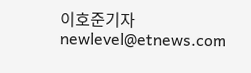이호준기자 newlevel@etnews.com